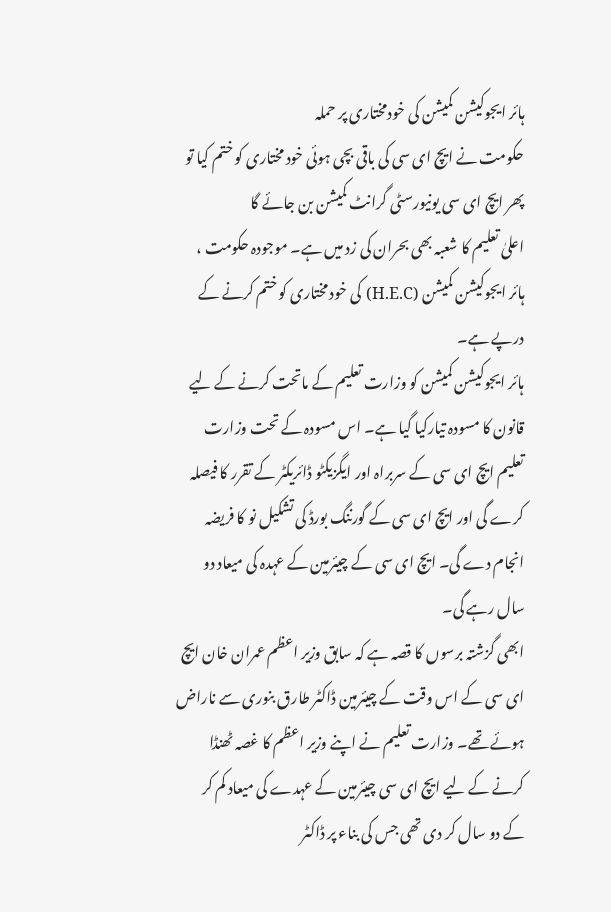ہائر ایجوکیشن کمیشن کی خودمختاری پر حملہ
حکومت نے ایچ ای سی کی باقی بچی ہوئی خود مختاری کو ختم کیا تو پھر ایچ ای سی یونیورسٹی گرانٹ کمیشن بن جائے گا
اعلیٰ تعلیم کا شعبہ بھی بحران کی زد میں ہے۔ موجودہ حکومت ، ہائر ایجوکیشن کمیشن (H.E.C) کی خود مختاری کو ختم کرنے کے درپے ہے۔
ہائر ایجوکیشن کمیشن کو وزارت تعلیم کے ماتحت کرنے کے لیے قانون کا مسودہ تیارکیا گیا ہے۔ اس مسودہ کے تحت وزارت تعلیم ایچ ای سی کے سربراہ اور ایگزیکٹو ڈائریکٹر کے تقرر کا فیصلہ کرے گی اور ایچ ای سی کے گورننگ بورڈ کی تشکیل نو کا فریضہ انجام دے گی۔ ایچ ای سی کے چیئرمین کے عہدہ کی میعاد دو سال رہے گی۔
ابھی گزشتہ برسوں کا قصہ ہے کہ سابق وزیر اعظم عمران خان ایچ ای سی کے اس وقت کے چیئرمین ڈاکٹر طارق بنوری سے ناراض ہوئے تھے۔ وزارت تعلیم نے اپنے وزیر اعظم کا غصہ ٹھنڈا کرنے کے لیے ایچ ای سی چیئرمین کے عہدے کی میعاد کم کر کے دو سال کر دی تھی جس کی بناء پر ڈاکٹر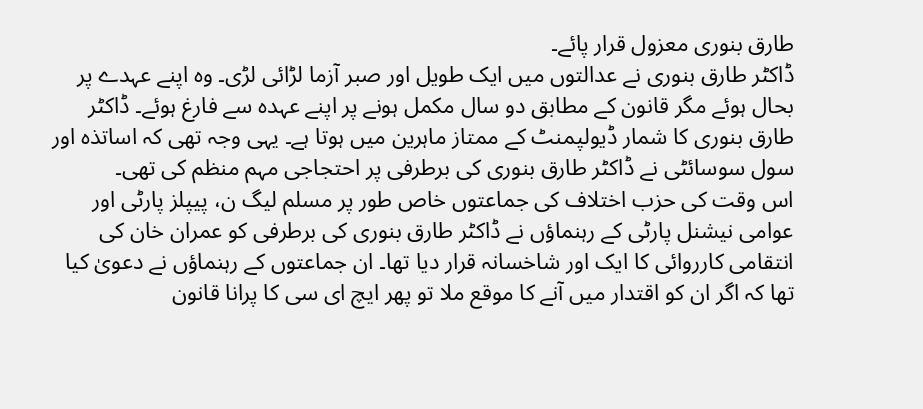طارق بنوری معزول قرار پائے۔
ڈاکٹر طارق بنوری نے عدالتوں میں ایک طویل اور صبر آزما لڑائی لڑی۔ وہ اپنے عہدے پر بحال ہوئے مگر قانون کے مطابق دو سال مکمل ہونے پر اپنے عہدہ سے فارغ ہوئے۔ ڈاکٹر طارق بنوری کا شمار ڈیولپمنٹ کے ممتاز ماہرین میں ہوتا ہے۔ یہی وجہ تھی کہ اساتذہ اور سول سوسائٹی نے ڈاکٹر طارق بنوری کی برطرفی پر احتجاجی مہم منظم کی تھی۔
اس وقت کی حزب اختلاف کی جماعتوں خاص طور پر مسلم لیگ ن، پیپلز پارٹی اور عوامی نیشنل پارٹی کے رہنماؤں نے ڈاکٹر طارق بنوری کی برطرفی کو عمران خان کی انتقامی کارروائی کا ایک اور شاخسانہ قرار دیا تھا۔ ان جماعتوں کے رہنماؤں نے دعویٰ کیا تھا کہ اگر ان کو اقتدار میں آنے کا موقع ملا تو پھر ایچ ای سی کا پرانا قانون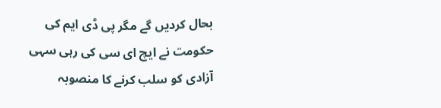بحال کردیں گے مگر پی ڈی ایم کی حکومت نے ایچ ای سی کی رہی سہی آزادی کو سلب کرنے کا منصوبہ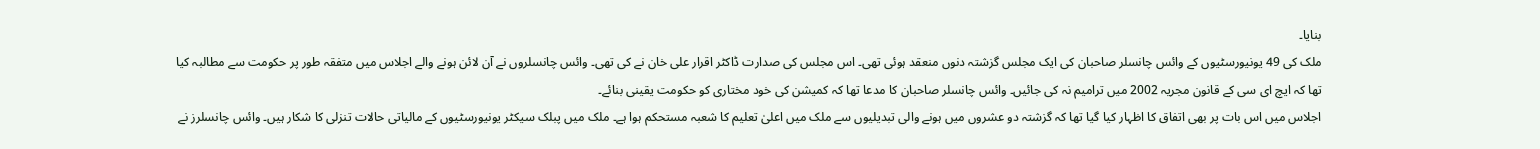بنایا۔
ملک کی 49 یونیورسٹیوں کے وائس چانسلر صاحبان کی ایک مجلس گزشتہ دنوں منعقد ہوئی تھی۔ اس مجلس کی صدارت ڈاکٹر اقرار علی خان نے کی تھی۔ وائس چانسلروں نے آن لائن ہونے والے اجلاس میں متفقہ طور پر حکومت سے مطالبہ کیا تھا کہ ایچ ای سی کے قانون مجریہ 2002 میں ترامیم نہ کی جائیں۔ وائس چانسلر صاحبان کا مدعا تھا کہ کمیشن کی خود مختاری کو حکومت یقینی بنائے۔
اجلاس میں اس بات پر بھی اتفاق کا اظہار کیا گیا تھا کہ گزشتہ دو عشروں میں ہونے والی تبدیلیوں سے ملک میں اعلیٰ تعلیم کا شعبہ مستحکم ہوا ہے۔ ملک میں پبلک سیکٹر یونیورسٹیوں کے مالیاتی حالات تنزلی کا شکار ہیں۔ وائس چانسلرز نے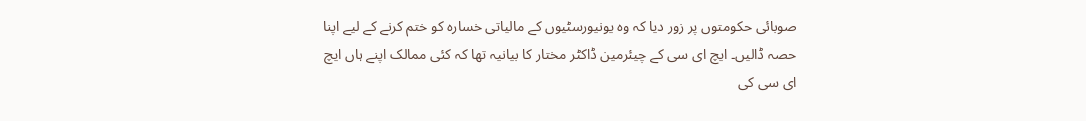صوبائی حکومتوں پر زور دیا کہ وہ یونیورسٹیوں کے مالیاتی خسارہ کو ختم کرنے کے لیے اپنا حصہ ڈالیں۔ ایچ ای سی کے چیئرمین ڈاکٹر مختار کا بیانیہ تھا کہ کئی ممالک اپنے ہاں ایچ ای سی کی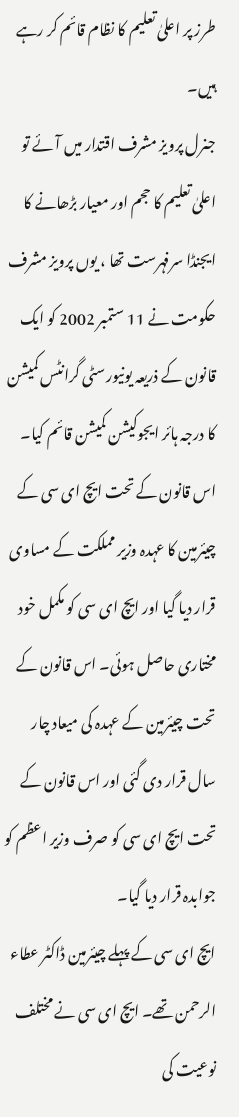طرز پر اعلیٰ تعلیم کا نظام قائم کر رہے ہیں۔
جنرل پرویز مشرف اقتدار میں آئے تو اعلیٰ تعلیم کا حجم اور معیار بڑھانے کا ایجنڈا سرفہرست تھا ، یوں پرویز مشرف حکومت نے 11 ستمبر 2002 کو ایک قانون کے ذریعہ یونیورسٹی گرانٹس کمیشن کا درجہ ہائر ایجوکیشن کمیشن قائم کیا۔ اس قانون کے تحت ایچ ای سی کے چیئرمین کا عہدہ وزیر مملکت کے مساوی قرار دیا گیا اور ایچ ای سی کو مکمل خود مختاری حاصل ہوئی۔ اس قانون کے تحت چیئرمین کے عہدہ کی میعاد چار سال قرار دی گئی اور اس قانون کے تحت ایچ ای سی کو صرف وزیر اعظم کو جوابدہ قرار دیا گیا۔
ایچ ای سی کے پہلے چیئرمین ڈاکٹر عطاء الرحمن تھے۔ ایچ ای سی نے مختلف نوعیت کی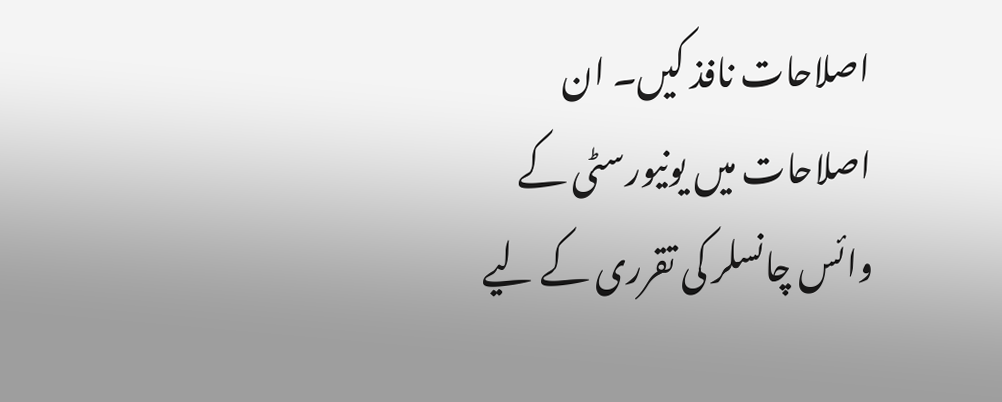اصلاحات نافذ کیں۔ ان اصلاحات میں یونیورسٹی کے وائس چانسلر کی تقرری کے لیے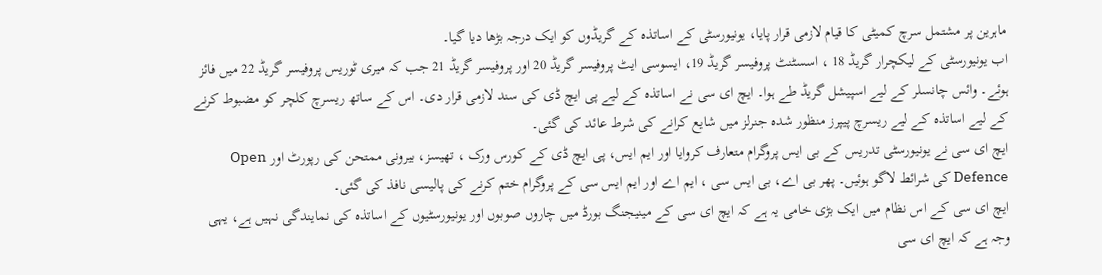ماہرین پر مشتمل سرچ کمیٹی کا قیام لازمی قرار پایا، یونیورسٹی کے اساتذہ کے گریڈوں کو ایک درجہ بڑھا دیا گیا۔
اب یونیورسٹی کے لیکچرار گریڈ 18 ، اسسٹنٹ پروفیسر گریڈ 19، ایسوسی ایٹ پروفیسر گریڈ 20 اور پروفیسر گریڈ 21 جب کہ میری ٹوریس پروفیسر گریڈ 22 میں فائز ہوئے۔ وائس چانسلر کے لیے اسپیشل گریڈ طے ہوا۔ ایچ ای سی نے اساتذہ کے لیے پی ایچ ڈی کی سند لازمی قرار دی۔ اس کے ساتھ ریسرچ کلچر کو مضبوط کرنے کے لیے اساتذہ کے لیے ریسرچ پیپرز منظور شدہ جنرلز میں شایع کرانے کی شرط عائد کی گئی۔
ایچ ای سی نے یونیورسٹی تدریس کے بی ایس پروگرام متعارف کروایا اور ایم ایس، پی ایچ ڈی کے کورس ورک ، تھیسز، بیرونی ممتحن کی رپورٹ اور Open Defence کی شرائط لاگو ہوئیں۔ پھر بی اے، بی ایس سی ، ایم اے اور ایم ایس سی کے پروگرام ختم کرنے کی پالیسی نافذ کی گئی۔
ایچ ای سی کے اس نظام میں ایک بڑی خامی یہ ہے کہ ایچ ای سی کے مینیجنگ بورڈ میں چاروں صوبوں اور یونیورسٹیوں کے اساتذہ کی نمایندگی نہیں ہے، یہی وجہ ہے کہ ایچ ای سی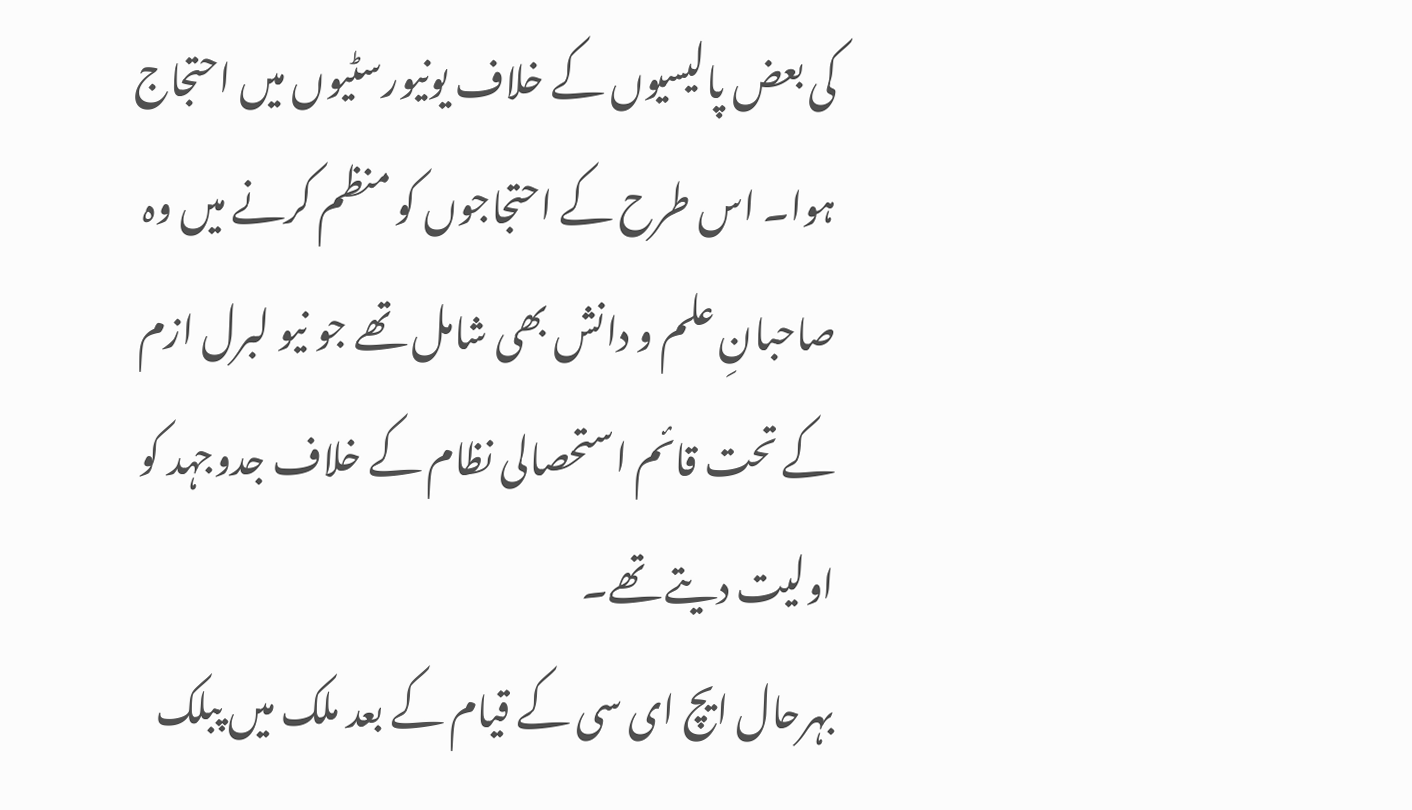کی بعض پالیسیوں کے خلاف یونیورسٹیوں میں احتجاج ہوا۔ اس طرح کے احتجاجوں کو منظم کرنے میں وہ صاحبانِ علم و دانش بھی شامل تھے جو نیو لبرل ازم کے تحت قائم استحصالی نظام کے خلاف جدوجہد کو اولیت دیتے تھے۔
بہرحال ایچ ای سی کے قیام کے بعد ملک میں پبلک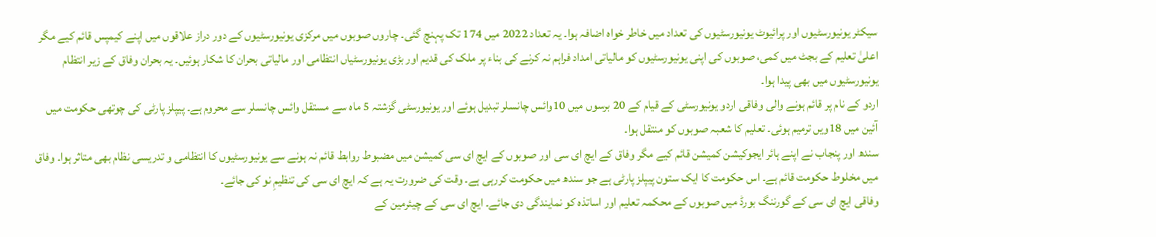سیکٹر یونیورسٹیوں اور پرائیوٹ یونیورسٹیوں کی تعداد میں خاطر خواہ اضافہ ہوا۔ یہ تعداد 2022 میں 174 تک پہنچ گئی۔ چاروں صوبوں میں مرکزی یونیورسٹیوں کے دور دراز علاقوں میں اپنے کیمپس قائم کیے مگر اعلیٰ تعلیم کے بجٹ میں کمی، صوبوں کی اپنی یونیورسٹیوں کو مالیاتی امداد فراہم نہ کرنے کی بناء پر ملک کی قدیم اور بڑی یونیورسٹیاں انتظامی اور مالیاتی بحران کا شکار ہوئیں۔ یہ بحران وفاق کے زیر انتظام یونیورسٹیوں میں بھی پیدا ہوا۔
اردو کے نام پر قائم ہونے والی وفاقی اردو یونیورسٹی کے قیام کے 20 برسوں میں 10وائس چانسلر تبدیل ہوئے اور یونیورسٹی گزشتہ 5 ماہ سے مستقل وائس چانسلر سے محروم ہے۔ پیپلز پارٹی کی چوتھی حکومت میں آئین میں 18ویں ترمیم ہوئی۔ تعلیم کا شعبہ صوبوں کو منتقل ہوا۔
سندھ اور پنجاب نے اپنے ہائر ایجوکیشن کمیشن قائم کیے مگر وفاق کے ایچ ای سی اور صوبوں کے ایچ ای سی کمیشن میں مضبوط روابط قائم نہ ہونے سے یونیورسٹیوں کا انتظامی و تدریسی نظام بھی متاثر ہوا۔ وفاق میں مخلوط حکومت قائم ہے۔ اس حکومت کا ایک ستون پیپلز پارٹی ہے جو سندھ میں حکومت کررہی ہے۔ وقت کی ضرورت یہ ہے کہ ایچ ای سی کی تنظیمِ نو کی جائے۔
وفاقی ایچ ای سی کے گورننگ بورڈ میں صوبوں کے محکمہ تعلیم اور اساتذہ کو نمایندگی دی جائے۔ ایچ ای سی کے چیئرمین کے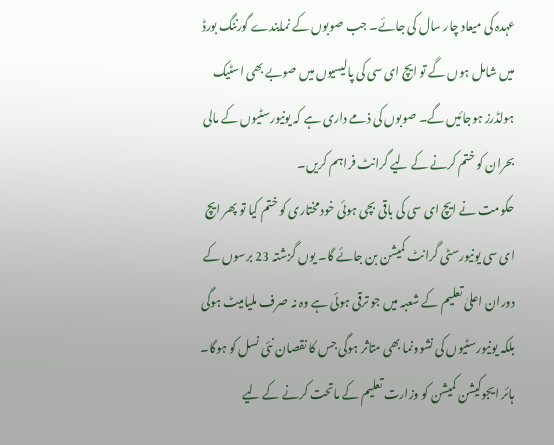عہدہ کی میعاد چار سال کی جائے۔ جب صوبوں کے نمایندے گورننگ بورڈ میں شامل ہوں گے تو ایچ ای سی کی پالیسیوں میں صوبے بھی اسٹیک ہولڈرز ہوجائیں گے۔ صوبوں کی ذمے داری ہے کہ یونیورسٹیوں کے مالی بحران کو ختم کرنے کے لیے گرانٹ فراہم کریں۔
حکومت نے ایچ ای سی کی باقی بچی ہوئی خود مختاری کو ختم کیا تو پھر ایچ ای سی یونیورسٹی گرانٹ کمیشن بن جائے گا۔ یوں گزشتہ 23 برسوں کے دوران اعلیٰ تعلیم کے شعبہ میں جو ترقی ہوئی ہے وہ نہ صرف ملیامیٹ ہوگی بلکہ یونیورسٹیوں کی نشوونما بھی متاثر ہوگی جس کا نقصان نئی نسل کو ہوگا۔
ہائر ایجوکیشن کمیشن کو وزارت تعلیم کے ماتحت کرنے کے لیے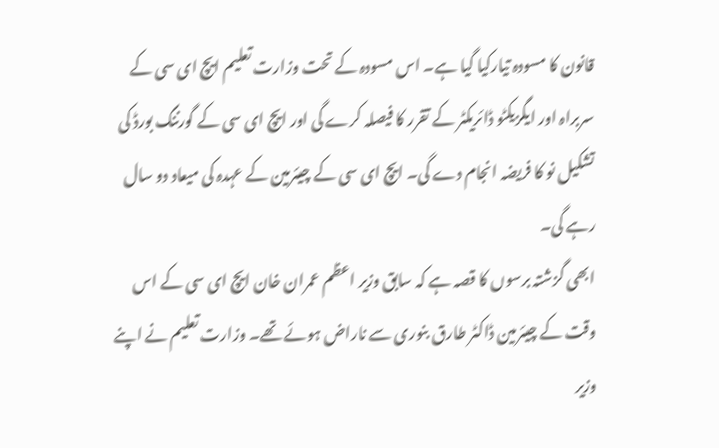قانون کا مسودہ تیارکیا گیا ہے۔ اس مسودہ کے تحت وزارت تعلیم ایچ ای سی کے سربراہ اور ایگزیکٹو ڈائریکٹر کے تقرر کا فیصلہ کرے گی اور ایچ ای سی کے گورننگ بورڈ کی تشکیل نو کا فریضہ انجام دے گی۔ ایچ ای سی کے چیئرمین کے عہدہ کی میعاد دو سال رہے گی۔
ابھی گزشتہ برسوں کا قصہ ہے کہ سابق وزیر اعظم عمران خان ایچ ای سی کے اس وقت کے چیئرمین ڈاکٹر طارق بنوری سے ناراض ہوئے تھے۔ وزارت تعلیم نے اپنے وزیر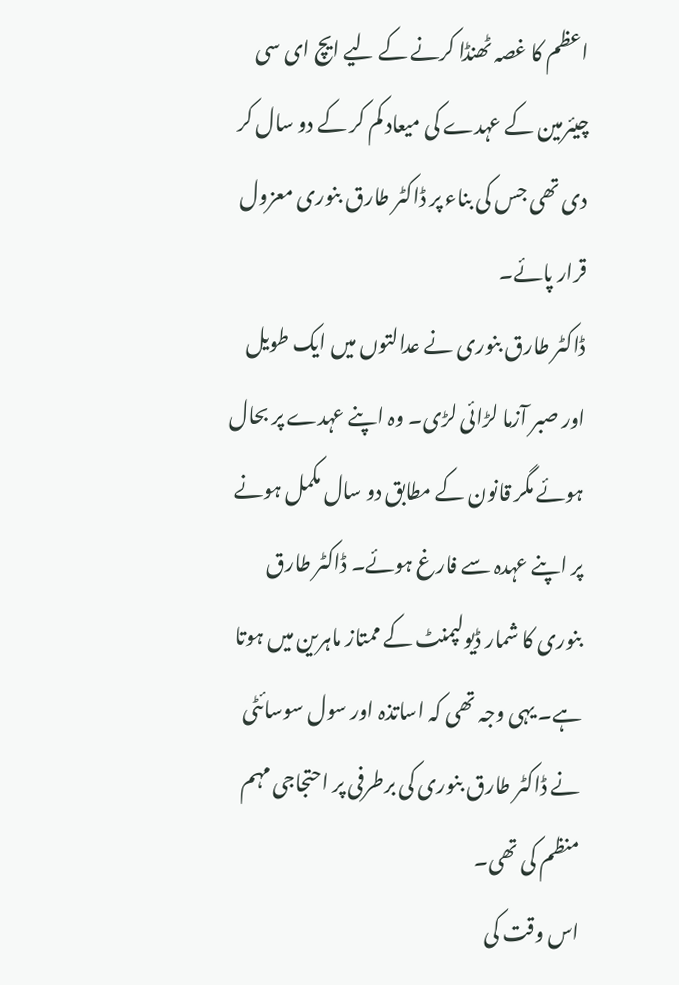اعظم کا غصہ ٹھنڈا کرنے کے لیے ایچ ای سی چیئرمین کے عہدے کی میعاد کم کر کے دو سال کر دی تھی جس کی بناء پر ڈاکٹر طارق بنوری معزول قرار پائے۔
ڈاکٹر طارق بنوری نے عدالتوں میں ایک طویل اور صبر آزما لڑائی لڑی۔ وہ اپنے عہدے پر بحال ہوئے مگر قانون کے مطابق دو سال مکمل ہونے پر اپنے عہدہ سے فارغ ہوئے۔ ڈاکٹر طارق بنوری کا شمار ڈیولپمنٹ کے ممتاز ماہرین میں ہوتا ہے۔ یہی وجہ تھی کہ اساتذہ اور سول سوسائٹی نے ڈاکٹر طارق بنوری کی برطرفی پر احتجاجی مہم منظم کی تھی۔
اس وقت کی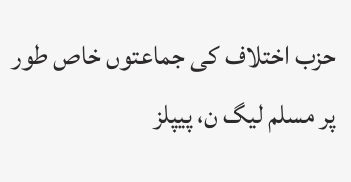حزب اختلاف کی جماعتوں خاص طور پر مسلم لیگ ن، پیپلز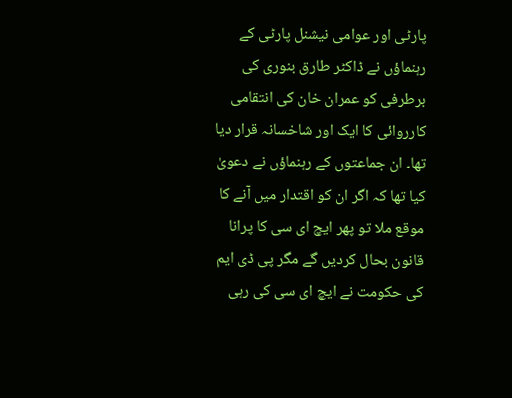پارٹی اور عوامی نیشنل پارٹی کے رہنماؤں نے ڈاکٹر طارق بنوری کی برطرفی کو عمران خان کی انتقامی کارروائی کا ایک اور شاخسانہ قرار دیا تھا۔ ان جماعتوں کے رہنماؤں نے دعویٰ کیا تھا کہ اگر ان کو اقتدار میں آنے کا موقع ملا تو پھر ایچ ای سی کا پرانا قانون بحال کردیں گے مگر پی ڈی ایم کی حکومت نے ایچ ای سی کی رہی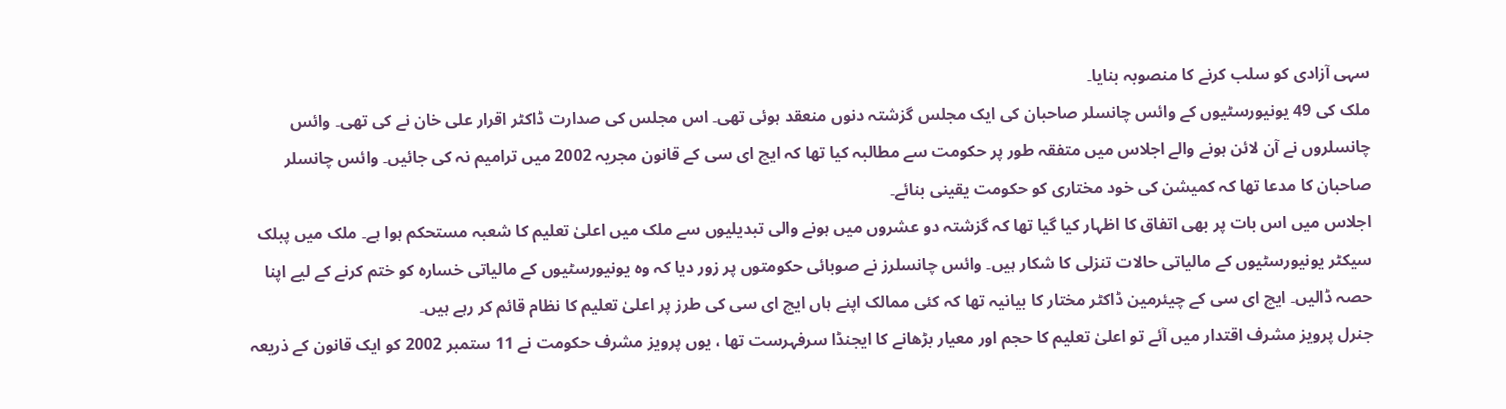سہی آزادی کو سلب کرنے کا منصوبہ بنایا۔
ملک کی 49 یونیورسٹیوں کے وائس چانسلر صاحبان کی ایک مجلس گزشتہ دنوں منعقد ہوئی تھی۔ اس مجلس کی صدارت ڈاکٹر اقرار علی خان نے کی تھی۔ وائس چانسلروں نے آن لائن ہونے والے اجلاس میں متفقہ طور پر حکومت سے مطالبہ کیا تھا کہ ایچ ای سی کے قانون مجریہ 2002 میں ترامیم نہ کی جائیں۔ وائس چانسلر صاحبان کا مدعا تھا کہ کمیشن کی خود مختاری کو حکومت یقینی بنائے۔
اجلاس میں اس بات پر بھی اتفاق کا اظہار کیا گیا تھا کہ گزشتہ دو عشروں میں ہونے والی تبدیلیوں سے ملک میں اعلیٰ تعلیم کا شعبہ مستحکم ہوا ہے۔ ملک میں پبلک سیکٹر یونیورسٹیوں کے مالیاتی حالات تنزلی کا شکار ہیں۔ وائس چانسلرز نے صوبائی حکومتوں پر زور دیا کہ وہ یونیورسٹیوں کے مالیاتی خسارہ کو ختم کرنے کے لیے اپنا حصہ ڈالیں۔ ایچ ای سی کے چیئرمین ڈاکٹر مختار کا بیانیہ تھا کہ کئی ممالک اپنے ہاں ایچ ای سی کی طرز پر اعلیٰ تعلیم کا نظام قائم کر رہے ہیں۔
جنرل پرویز مشرف اقتدار میں آئے تو اعلیٰ تعلیم کا حجم اور معیار بڑھانے کا ایجنڈا سرفہرست تھا ، یوں پرویز مشرف حکومت نے 11 ستمبر 2002 کو ایک قانون کے ذریعہ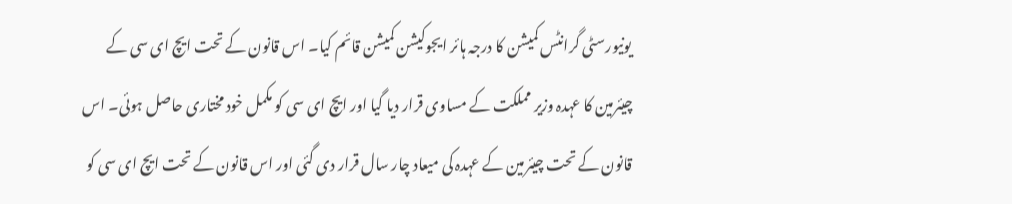یونیورسٹی گرانٹس کمیشن کا درجہ ہائر ایجوکیشن کمیشن قائم کیا۔ اس قانون کے تحت ایچ ای سی کے چیئرمین کا عہدہ وزیر مملکت کے مساوی قرار دیا گیا اور ایچ ای سی کو مکمل خود مختاری حاصل ہوئی۔ اس قانون کے تحت چیئرمین کے عہدہ کی میعاد چار سال قرار دی گئی اور اس قانون کے تحت ایچ ای سی کو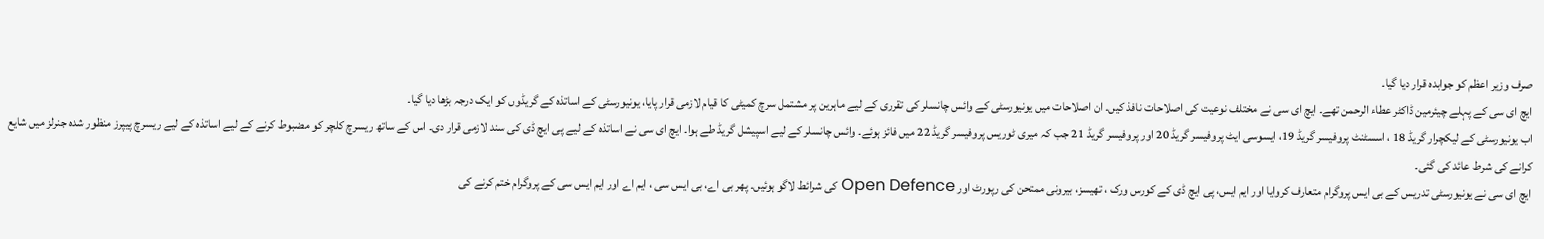صرف وزیر اعظم کو جوابدہ قرار دیا گیا۔
ایچ ای سی کے پہلے چیئرمین ڈاکٹر عطاء الرحمن تھے۔ ایچ ای سی نے مختلف نوعیت کی اصلاحات نافذ کیں۔ ان اصلاحات میں یونیورسٹی کے وائس چانسلر کی تقرری کے لیے ماہرین پر مشتمل سرچ کمیٹی کا قیام لازمی قرار پایا، یونیورسٹی کے اساتذہ کے گریڈوں کو ایک درجہ بڑھا دیا گیا۔
اب یونیورسٹی کے لیکچرار گریڈ 18 ، اسسٹنٹ پروفیسر گریڈ 19، ایسوسی ایٹ پروفیسر گریڈ 20 اور پروفیسر گریڈ 21 جب کہ میری ٹوریس پروفیسر گریڈ 22 میں فائز ہوئے۔ وائس چانسلر کے لیے اسپیشل گریڈ طے ہوا۔ ایچ ای سی نے اساتذہ کے لیے پی ایچ ڈی کی سند لازمی قرار دی۔ اس کے ساتھ ریسرچ کلچر کو مضبوط کرنے کے لیے اساتذہ کے لیے ریسرچ پیپرز منظور شدہ جنرلز میں شایع کرانے کی شرط عائد کی گئی۔
ایچ ای سی نے یونیورسٹی تدریس کے بی ایس پروگرام متعارف کروایا اور ایم ایس، پی ایچ ڈی کے کورس ورک ، تھیسز، بیرونی ممتحن کی رپورٹ اور Open Defence کی شرائط لاگو ہوئیں۔ پھر بی اے، بی ایس سی ، ایم اے اور ایم ایس سی کے پروگرام ختم کرنے کی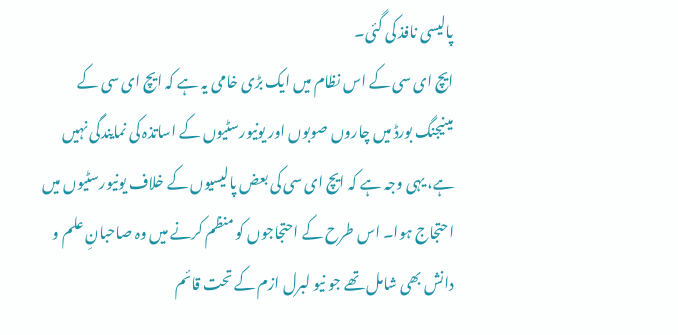پالیسی نافذ کی گئی۔
ایچ ای سی کے اس نظام میں ایک بڑی خامی یہ ہے کہ ایچ ای سی کے مینیجنگ بورڈ میں چاروں صوبوں اور یونیورسٹیوں کے اساتذہ کی نمایندگی نہیں ہے، یہی وجہ ہے کہ ایچ ای سی کی بعض پالیسیوں کے خلاف یونیورسٹیوں میں احتجاج ہوا۔ اس طرح کے احتجاجوں کو منظم کرنے میں وہ صاحبانِ علم و دانش بھی شامل تھے جو نیو لبرل ازم کے تحت قائم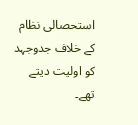استحصالی نظام کے خلاف جدوجہد کو اولیت دیتے تھے۔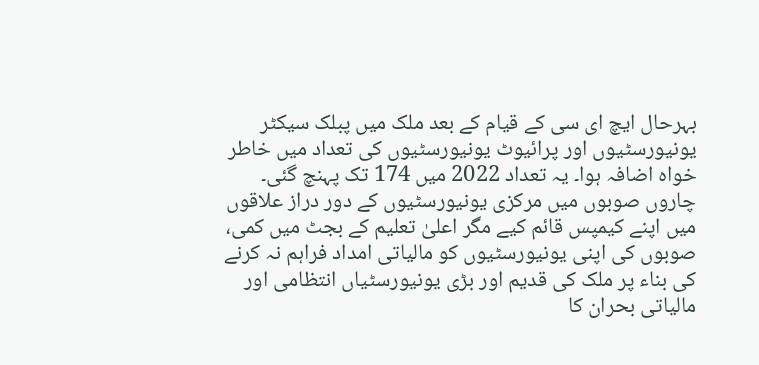بہرحال ایچ ای سی کے قیام کے بعد ملک میں پبلک سیکٹر یونیورسٹیوں اور پرائیوٹ یونیورسٹیوں کی تعداد میں خاطر خواہ اضافہ ہوا۔ یہ تعداد 2022 میں 174 تک پہنچ گئی۔ چاروں صوبوں میں مرکزی یونیورسٹیوں کے دور دراز علاقوں میں اپنے کیمپس قائم کیے مگر اعلیٰ تعلیم کے بجٹ میں کمی، صوبوں کی اپنی یونیورسٹیوں کو مالیاتی امداد فراہم نہ کرنے کی بناء پر ملک کی قدیم اور بڑی یونیورسٹیاں انتظامی اور مالیاتی بحران کا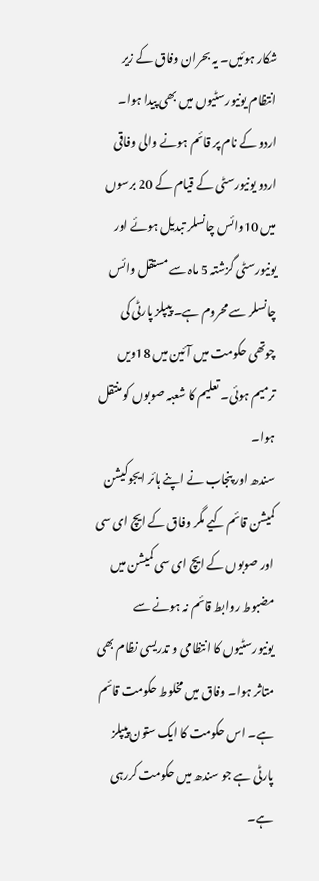شکار ہوئیں۔ یہ بحران وفاق کے زیر انتظام یونیورسٹیوں میں بھی پیدا ہوا۔
اردو کے نام پر قائم ہونے والی وفاقی اردو یونیورسٹی کے قیام کے 20 برسوں میں 10وائس چانسلر تبدیل ہوئے اور یونیورسٹی گزشتہ 5 ماہ سے مستقل وائس چانسلر سے محروم ہے۔ پیپلز پارٹی کی چوتھی حکومت میں آئین میں 18ویں ترمیم ہوئی۔ تعلیم کا شعبہ صوبوں کو منتقل ہوا۔
سندھ اور پنجاب نے اپنے ہائر ایجوکیشن کمیشن قائم کیے مگر وفاق کے ایچ ای سی اور صوبوں کے ایچ ای سی کمیشن میں مضبوط روابط قائم نہ ہونے سے یونیورسٹیوں کا انتظامی و تدریسی نظام بھی متاثر ہوا۔ وفاق میں مخلوط حکومت قائم ہے۔ اس حکومت کا ایک ستون پیپلز پارٹی ہے جو سندھ میں حکومت کررہی ہے۔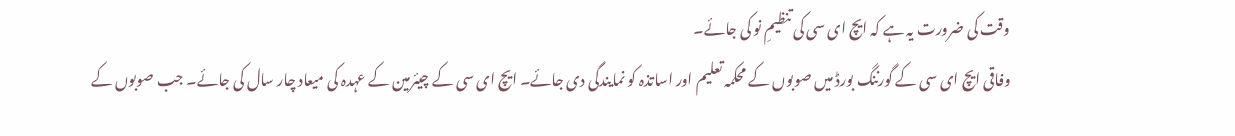وقت کی ضرورت یہ ہے کہ ایچ ای سی کی تنظیمِ نو کی جائے۔
وفاقی ایچ ای سی کے گورننگ بورڈ میں صوبوں کے محکمہ تعلیم اور اساتذہ کو نمایندگی دی جائے۔ ایچ ای سی کے چیئرمین کے عہدہ کی میعاد چار سال کی جائے۔ جب صوبوں کے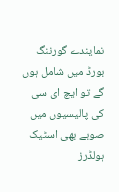نمایندے گورننگ بورڈ میں شامل ہوں گے تو ایچ ای سی کی پالیسیوں میں صوبے بھی اسٹیک ہولڈرز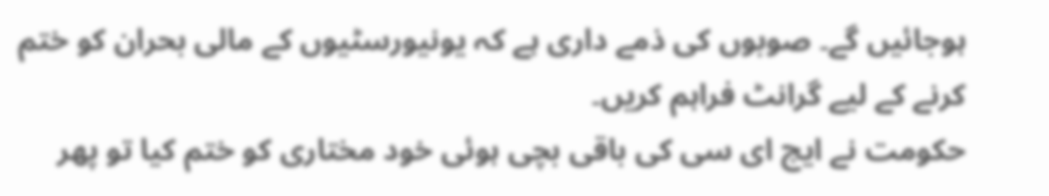ہوجائیں گے۔ صوبوں کی ذمے داری ہے کہ یونیورسٹیوں کے مالی بحران کو ختم کرنے کے لیے گرانٹ فراہم کریں۔
حکومت نے ایچ ای سی کی باقی بچی ہوئی خود مختاری کو ختم کیا تو پھر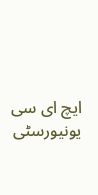ایچ ای سی یونیورسٹی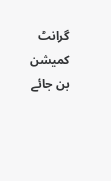گرانٹ کمیشن بن جائے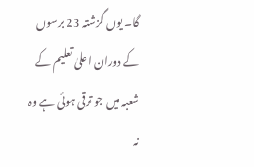گا۔ یوں گزشتہ 23 برسوں کے دوران اعلیٰ تعلیم کے شعبہ میں جو ترقی ہوئی ہے وہ نہ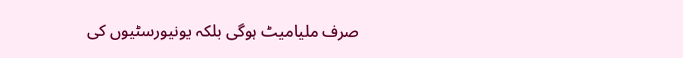صرف ملیامیٹ ہوگی بلکہ یونیورسٹیوں کی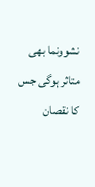نشوونما بھی متاثر ہوگی جس کا نقصان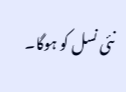نئی نسل کو ہوگا۔